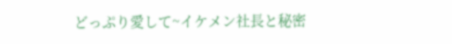どっぷり愛して~イケメン社長と秘密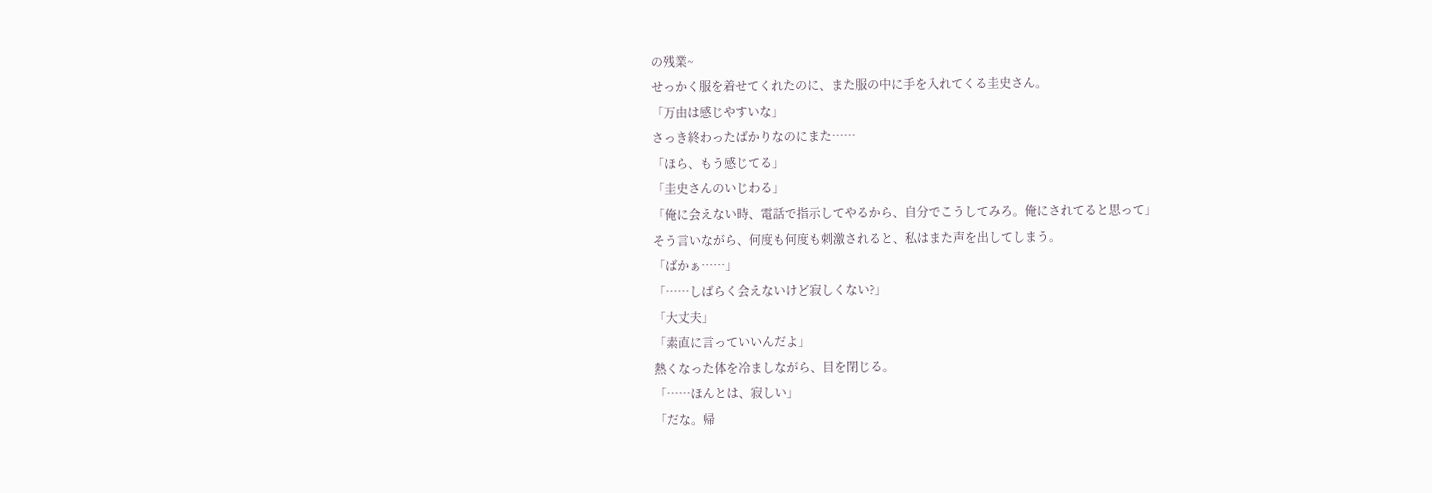の残業~
せっかく服を着せてくれたのに、また服の中に手を入れてくる圭史さん。
「万由は感じやすいな」
さっき終わったばかりなのにまた……
「ほら、もう感じてる」
「圭史さんのいじわる」
「俺に会えない時、電話で指示してやるから、自分でこうしてみろ。俺にされてると思って」
そう言いながら、何度も何度も刺激されると、私はまた声を出してしまう。
「ばかぁ……」
「……しばらく会えないけど寂しくない?」
「大丈夫」
「素直に言っていいんだよ」
熱くなった体を冷ましながら、目を閉じる。
「……ほんとは、寂しい」
「だな。帰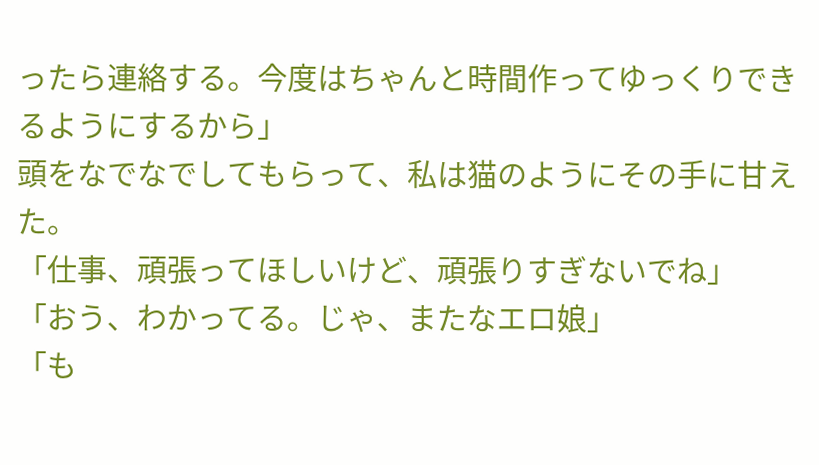ったら連絡する。今度はちゃんと時間作ってゆっくりできるようにするから」
頭をなでなでしてもらって、私は猫のようにその手に甘えた。
「仕事、頑張ってほしいけど、頑張りすぎないでね」
「おう、わかってる。じゃ、またなエロ娘」
「も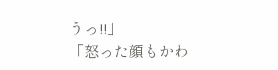うっ!!」
「怒った顔もかわ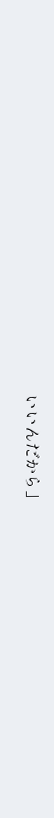いいんだから」